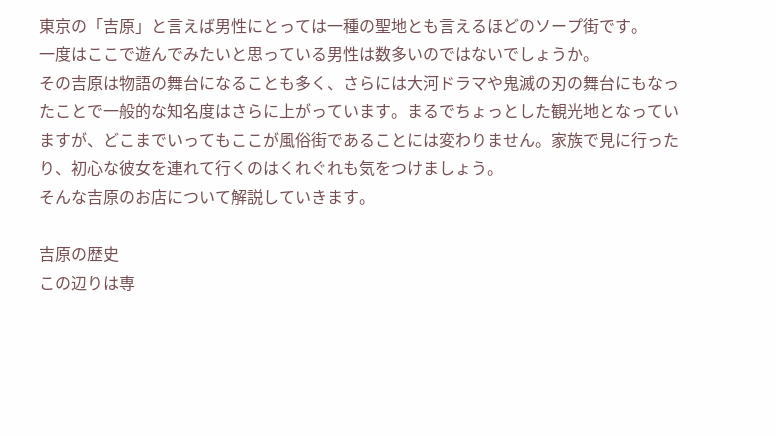東京の「吉原」と言えば男性にとっては一種の聖地とも言えるほどのソープ街です。
一度はここで遊んでみたいと思っている男性は数多いのではないでしょうか。
その吉原は物語の舞台になることも多く、さらには大河ドラマや鬼滅の刃の舞台にもなったことで一般的な知名度はさらに上がっています。まるでちょっとした観光地となっていますが、どこまでいってもここが風俗街であることには変わりません。家族で見に行ったり、初心な彼女を連れて行くのはくれぐれも気をつけましょう。
そんな吉原のお店について解説していきます。

吉原の歴史
この辺りは専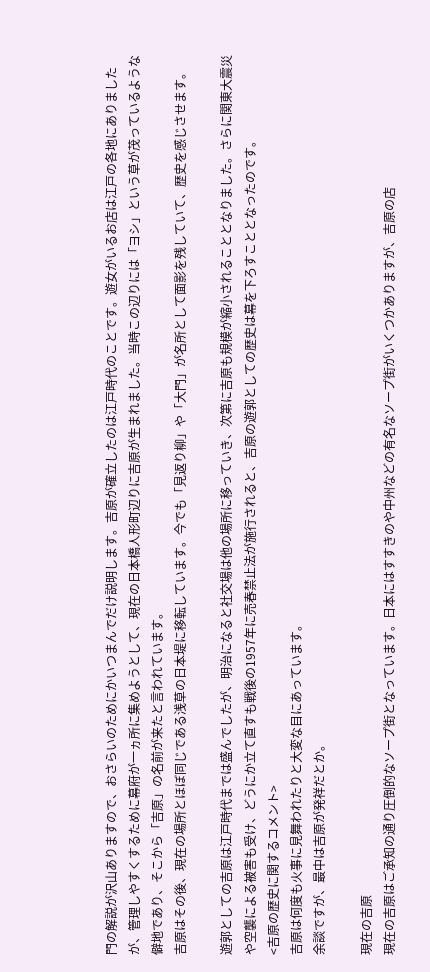門の解説が沢山ありますので、おさらいのためにかいつまんでだけ説明します。吉原が確立したのは江戸時代のことです。遊女がいるお店は江戸の各地にありましたが、管理しやすくするために幕府が一ヵ所に集めようとして、現在の日本橋人形町辺りに吉原が生まれました。当時この辺りには「ヨシ」という草が茂っているような僻地であり、そこから「吉原」の名前が来たと言われています。
吉原はその後、現在の場所とほぼ同じである浅草の日本堤に移転しています。今でも「見返り柳」や「大門」が名所として面影を残していて、歴史を感じさせます。

遊郭としての吉原は江戸時代までは盛んでしたが、明治になると社交場は他の場所に移っていき、次第に吉原も規模が縮小されることとなりました。さらに関東大震災や空襲による被害も受け、どうにか立て直すも戦後の1957年に売春禁止法が施行されると、吉原の遊郭としての歴史は幕を下ろすこととなったのです。
<吉原の歴史に関するコメント>
吉原は何度も火事に見舞われたりと大変な目にあっています。
余談ですが、最中は吉原が発祥だとか。

現在の吉原
現在の吉原はご承知の通り圧倒的なソープ街となっています。日本にはすすきのや中州などの有名なソープ街がいくつかありますが、吉原の店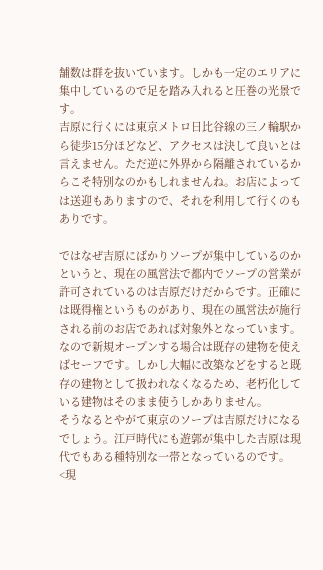舗数は群を抜いています。しかも一定のエリアに集中しているので足を踏み入れると圧巻の光景です。
吉原に行くには東京メトロ日比谷線の三ノ輪駅から徒歩15分ほどなど、アクセスは決して良いとは言えません。ただ逆に外界から隔離されているからこそ特別なのかもしれませんね。お店によっては送迎もありますので、それを利用して行くのもありです。

ではなぜ吉原にばかりソープが集中しているのかというと、現在の風営法で都内でソープの営業が許可されているのは吉原だけだからです。正確には既得権というものがあり、現在の風営法が施行される前のお店であれば対象外となっています。なので新規オープンする場合は既存の建物を使えばセーフです。しかし大幅に改築などをすると既存の建物として扱われなくなるため、老朽化している建物はそのまま使うしかありません。
そうなるとやがて東京のソープは吉原だけになるでしょう。江戸時代にも遊郭が集中した吉原は現代でもある種特別な一帯となっているのです。
<現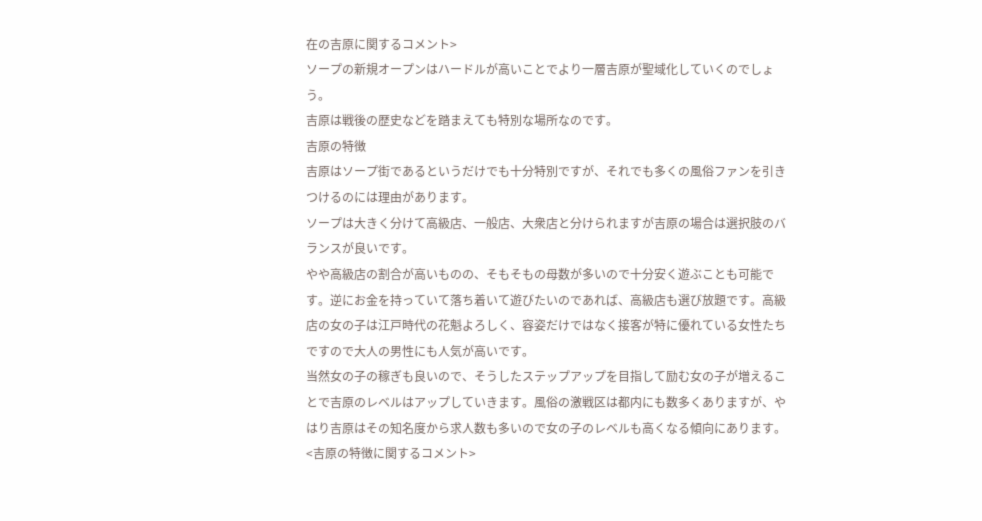在の吉原に関するコメント>
ソープの新規オープンはハードルが高いことでより一層吉原が聖域化していくのでしょう。
吉原は戦後の歴史などを踏まえても特別な場所なのです。
吉原の特徴
吉原はソープ街であるというだけでも十分特別ですが、それでも多くの風俗ファンを引きつけるのには理由があります。
ソープは大きく分けて高級店、一般店、大衆店と分けられますが吉原の場合は選択肢のバランスが良いです。
やや高級店の割合が高いものの、そもそもの母数が多いので十分安く遊ぶことも可能です。逆にお金を持っていて落ち着いて遊びたいのであれば、高級店も選び放題です。高級店の女の子は江戸時代の花魁よろしく、容姿だけではなく接客が特に優れている女性たちですので大人の男性にも人気が高いです。
当然女の子の稼ぎも良いので、そうしたステップアップを目指して励む女の子が増えることで吉原のレベルはアップしていきます。風俗の激戦区は都内にも数多くありますが、やはり吉原はその知名度から求人数も多いので女の子のレベルも高くなる傾向にあります。
<吉原の特徴に関するコメント>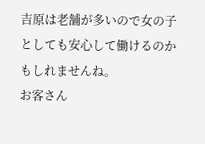吉原は老舗が多いので女の子としても安心して働けるのかもしれませんね。
お客さん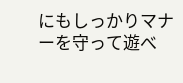にもしっかりマナーを守って遊べ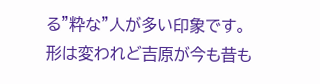る”粋な”人が多い印象です。
形は変われど吉原が今も昔も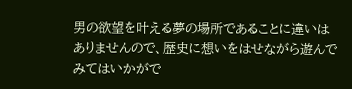男の欲望を叶える夢の場所であることに違いはありませんので、歴史に想いをはせながら遊んでみてはいかがで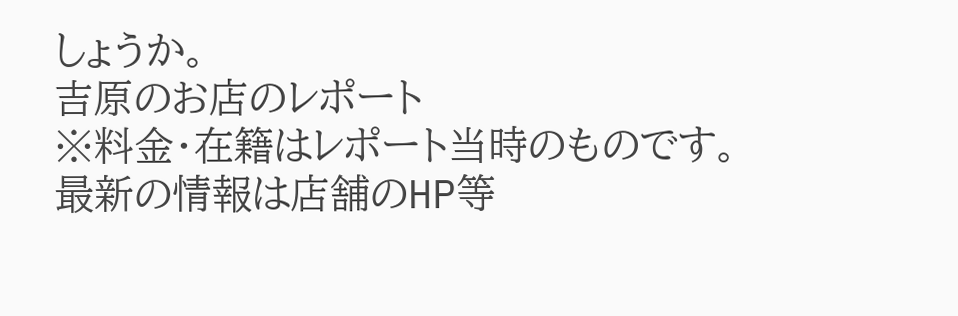しょうか。
吉原のお店のレポート
※料金・在籍はレポート当時のものです。最新の情報は店舗のHP等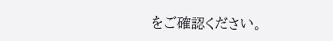をご確認ください。